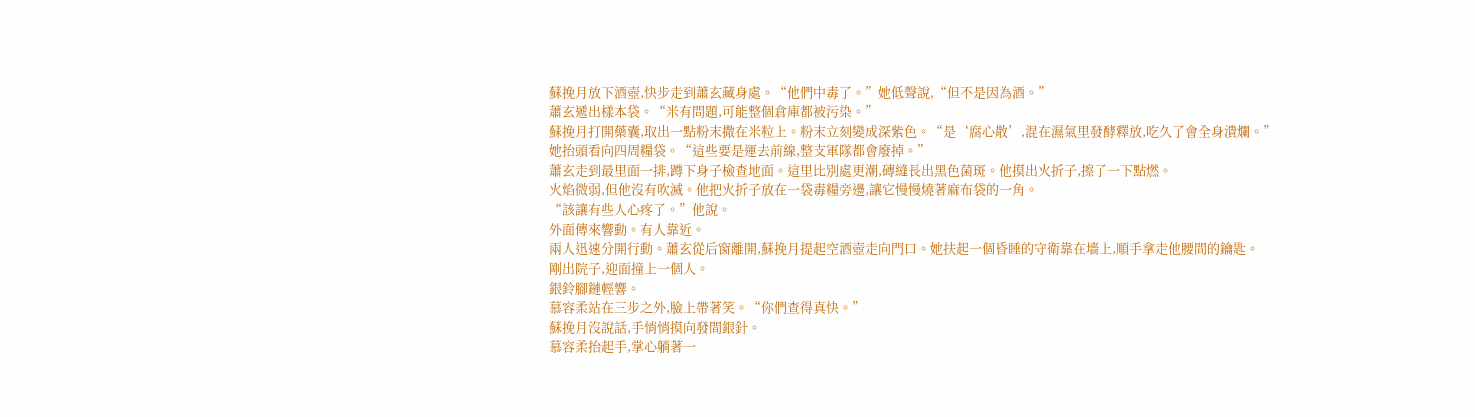蘇挽月放下酒壺,快步走到蕭玄藏身處。“他們中毒了。”她低聲說,“但不是因為酒。”
蕭玄遞出樣本袋。“米有問題,可能整個倉庫都被污染。”
蘇挽月打開藥囊,取出一點粉末撒在米粒上。粉末立刻變成深紫色。“是‘腐心散’,混在濕氣里發酵釋放,吃久了會全身潰爛。”
她抬頭看向四周糧袋。“這些要是運去前線,整支軍隊都會廢掉。”
蕭玄走到最里面一排,蹲下身子檢查地面。這里比別處更潮,磚縫長出黑色菌斑。他摸出火折子,擦了一下點燃。
火焰微弱,但他沒有吹滅。他把火折子放在一袋毒糧旁邊,讓它慢慢燒著麻布袋的一角。
“該讓有些人心疼了。”他說。
外面傳來響動。有人靠近。
兩人迅速分開行動。蕭玄從后窗離開,蘇挽月提起空酒壺走向門口。她扶起一個昏睡的守衛靠在墻上,順手拿走他腰間的鑰匙。
剛出院子,迎面撞上一個人。
銀鈴腳鏈輕響。
慕容柔站在三步之外,臉上帶著笑。“你們查得真快。”
蘇挽月沒說話,手悄悄摸向發間銀針。
慕容柔抬起手,掌心躺著一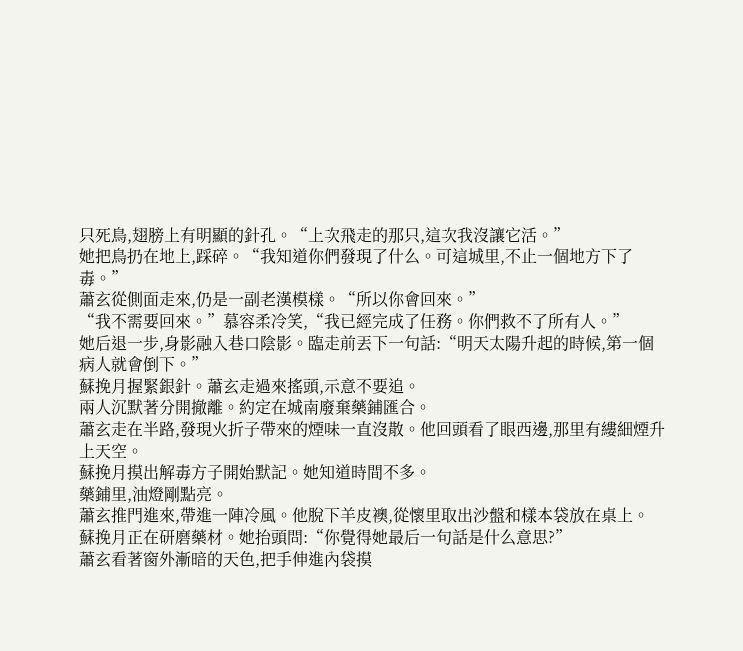只死鳥,翅膀上有明顯的針孔。“上次飛走的那只,這次我沒讓它活。”
她把鳥扔在地上,踩碎。“我知道你們發現了什么。可這城里,不止一個地方下了毒。”
蕭玄從側面走來,仍是一副老漢模樣。“所以你會回來。”
“我不需要回來。”慕容柔冷笑,“我已經完成了任務。你們救不了所有人。”
她后退一步,身影融入巷口陰影。臨走前丟下一句話:“明天太陽升起的時候,第一個病人就會倒下。”
蘇挽月握緊銀針。蕭玄走過來搖頭,示意不要追。
兩人沉默著分開撤離。約定在城南廢棄藥鋪匯合。
蕭玄走在半路,發現火折子帶來的煙味一直沒散。他回頭看了眼西邊,那里有縷細煙升上天空。
蘇挽月摸出解毒方子開始默記。她知道時間不多。
藥鋪里,油燈剛點亮。
蕭玄推門進來,帶進一陣冷風。他脫下羊皮襖,從懷里取出沙盤和樣本袋放在桌上。
蘇挽月正在研磨藥材。她抬頭問:“你覺得她最后一句話是什么意思?”
蕭玄看著窗外漸暗的天色,把手伸進內袋摸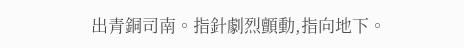出青銅司南。指針劇烈顫動,指向地下。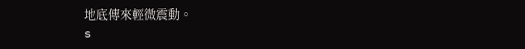地底傳來輕微震動。
s